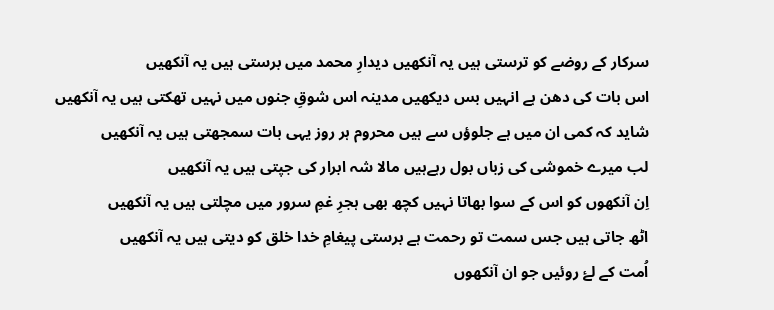سرکار کے روضے کو ترستی ہیں یہ آنکھیں دیدارِ محمد میں برستی ہیں یہ آنکھیں
اس بات کی دھن ہے انہیں بس دیکھیں مدینہ اس شوقِ جنوں میں نہیں تھکتی ہیں یہ آنکھیں
شاید کہ کمی ان میں ہے جلوؤں سے ہیں محروم ہر روز یہی بات سمجھتی ہیں یہ آنکھیں
لب میرے خموشی کی زباں بول رہےہیں مالا شہ ابرار کی جپتی ہیں یہ آنکھیں
اِن آنکھوں کو اس کے سوا بھاتا نہیں کچھ بھی ہجرِ غمِ سرور میں مچلتی ہیں یہ آنکھیں
اٹھ جاتی ہیں جس سمت تو رحمت ہے برستی پیغامِ خدا خلق کو دیتی ہیں یہ آنکھیں
اُمت کے لۓ روئیں جو ان آنکھوں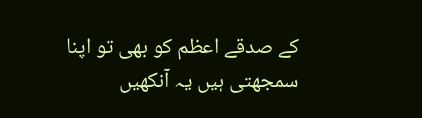کے صدقے اعظم کو بھی تو اپنا سمجھتی ہیں یہ آنکھیں